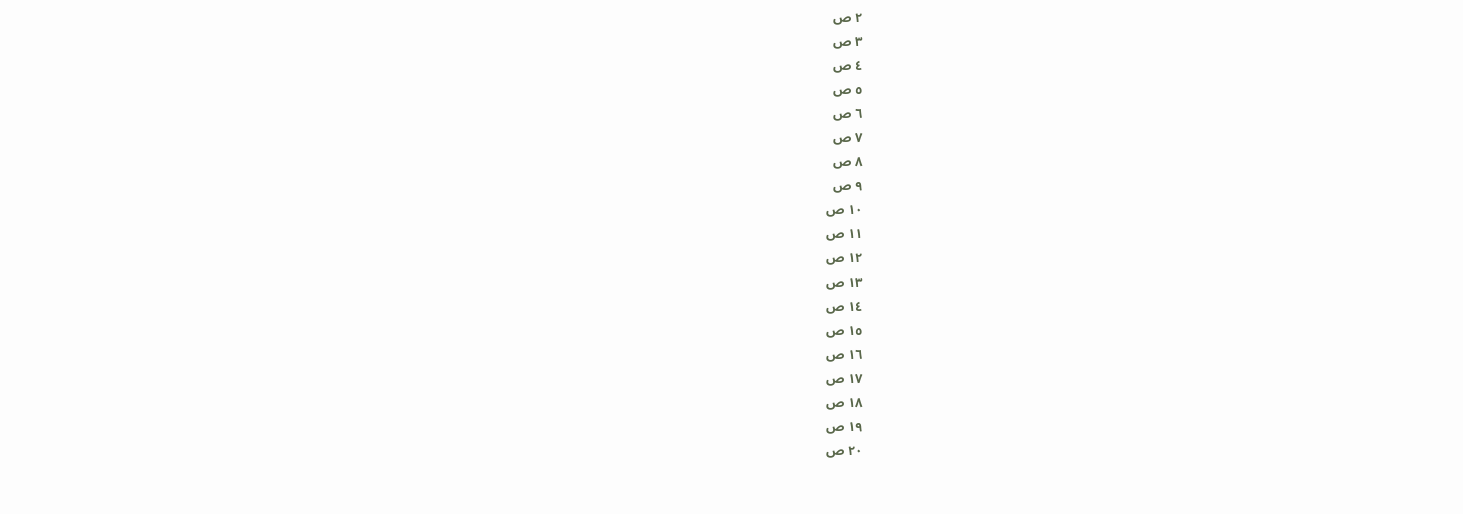٢ ص
٣ ص
٤ ص
٥ ص
٦ ص
٧ ص
٨ ص
٩ ص
١٠ ص
١١ ص
١٢ ص
١٣ ص
١٤ ص
١٥ ص
١٦ ص
١٧ ص
١٨ ص
١٩ ص
٢٠ ص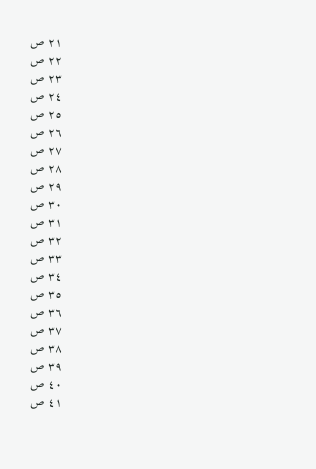٢١ ص
٢٢ ص
٢٣ ص
٢٤ ص
٢٥ ص
٢٦ ص
٢٧ ص
٢٨ ص
٢٩ ص
٣٠ ص
٣١ ص
٣٢ ص
٣٣ ص
٣٤ ص
٣٥ ص
٣٦ ص
٣٧ ص
٣٨ ص
٣٩ ص
٤٠ ص
٤١ ص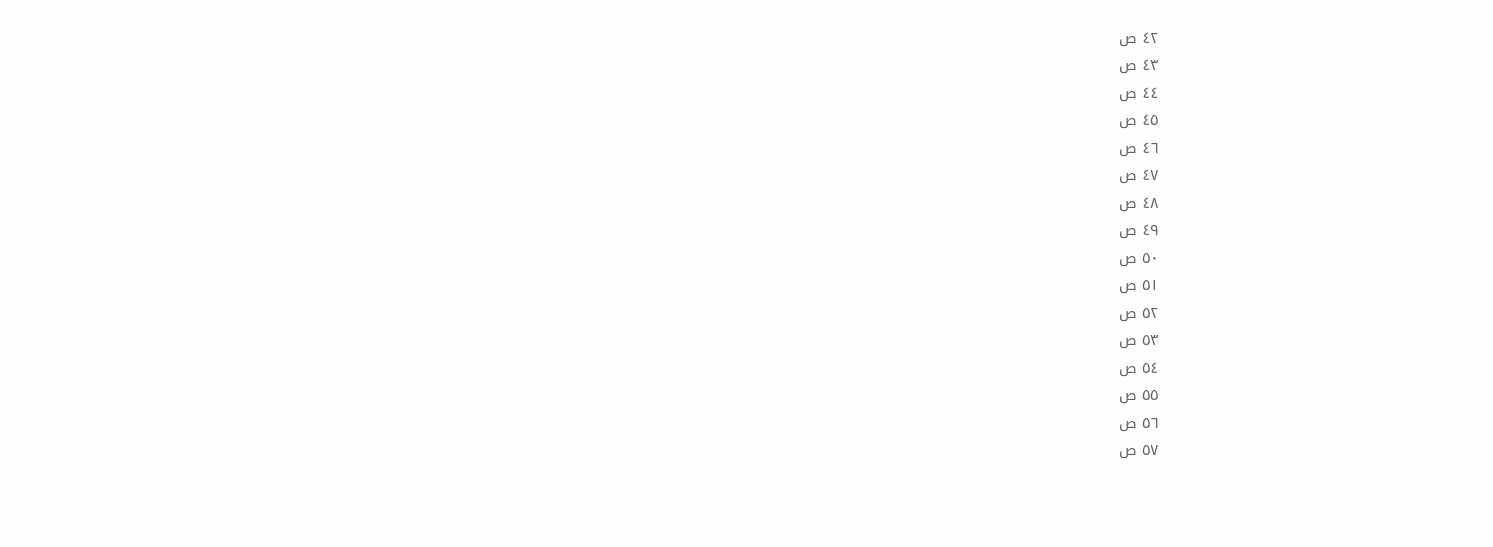٤٢ ص
٤٣ ص
٤٤ ص
٤٥ ص
٤٦ ص
٤٧ ص
٤٨ ص
٤٩ ص
٥٠ ص
٥١ ص
٥٢ ص
٥٣ ص
٥٤ ص
٥٥ ص
٥٦ ص
٥٧ ص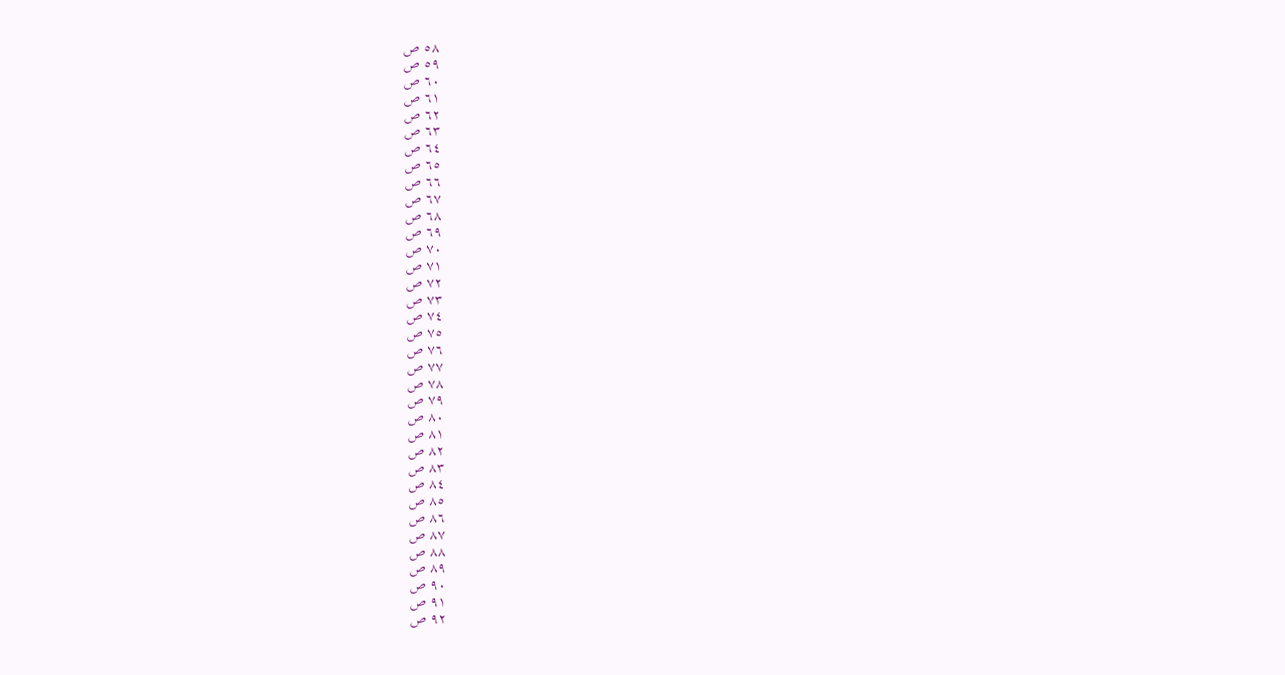٥٨ ص
٥٩ ص
٦٠ ص
٦١ ص
٦٢ ص
٦٣ ص
٦٤ ص
٦٥ ص
٦٦ ص
٦٧ ص
٦٨ ص
٦٩ ص
٧٠ ص
٧١ ص
٧٢ ص
٧٣ ص
٧٤ ص
٧٥ ص
٧٦ ص
٧٧ ص
٧٨ ص
٧٩ ص
٨٠ ص
٨١ ص
٨٢ ص
٨٣ ص
٨٤ ص
٨٥ ص
٨٦ ص
٨٧ ص
٨٨ ص
٨٩ ص
٩٠ ص
٩١ ص
٩٢ ص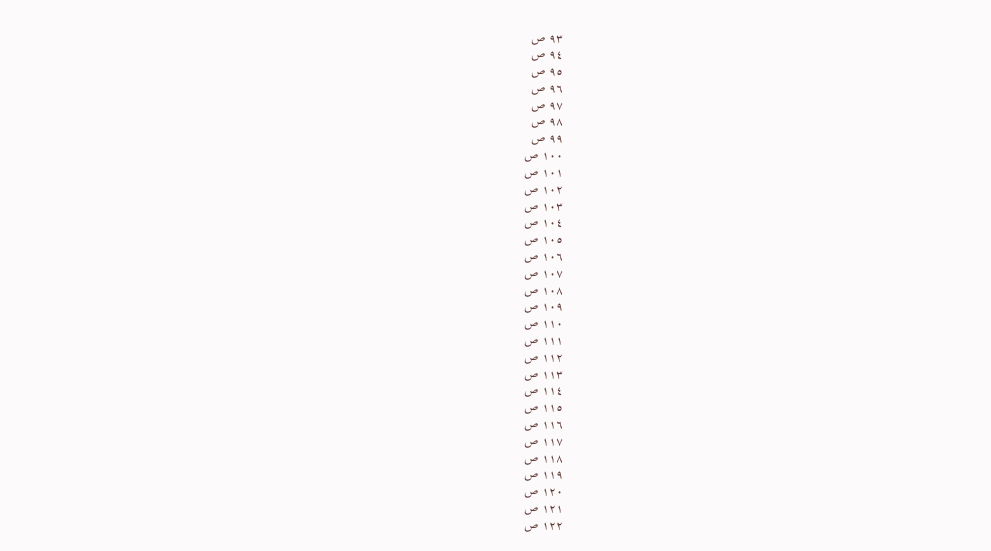٩٣ ص
٩٤ ص
٩٥ ص
٩٦ ص
٩٧ ص
٩٨ ص
٩٩ ص
١٠٠ ص
١٠١ ص
١٠٢ ص
١٠٣ ص
١٠٤ ص
١٠٥ ص
١٠٦ ص
١٠٧ ص
١٠٨ ص
١٠٩ ص
١١٠ ص
١١١ ص
١١٢ ص
١١٣ ص
١١٤ ص
١١٥ ص
١١٦ ص
١١٧ ص
١١٨ ص
١١٩ ص
١٢٠ ص
١٢١ ص
١٢٢ ص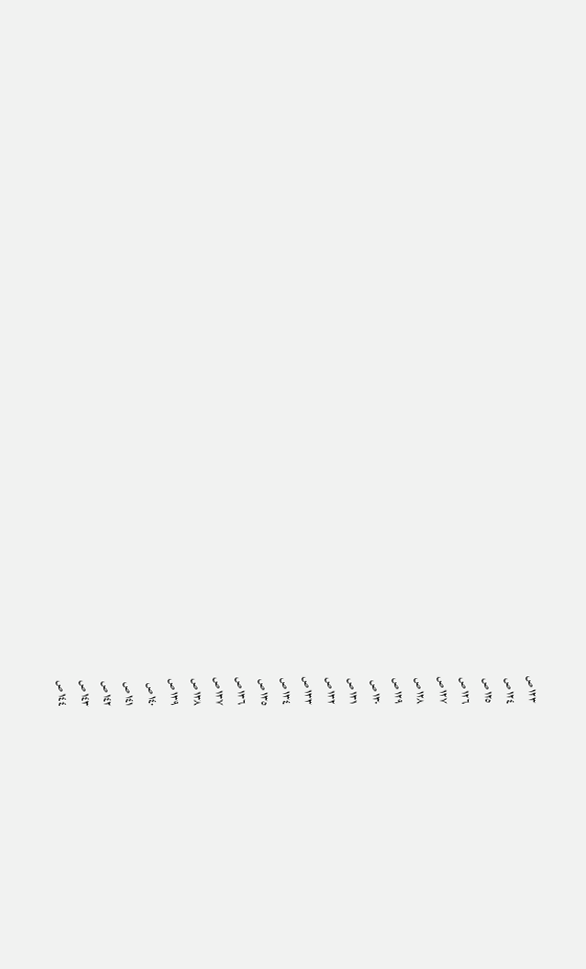١٢٣ ص
١٢٤ ص
١٢٥ ص
١٢٦ ص
١٢٧ ص
١٢٨ ص
١٢٩ ص
١٣٠ ص
١٣١ ص
١٣٢ ص
١٣٣ ص
١٣٤ ص
١٣٥ ص
١٣٦ ص
١٣٧ ص
١٣٨ ص
١٣٩ ص
١٤٠ ص
١٤١ ص
١٤٢ ص
١٤٣ ص
١٤٤ ص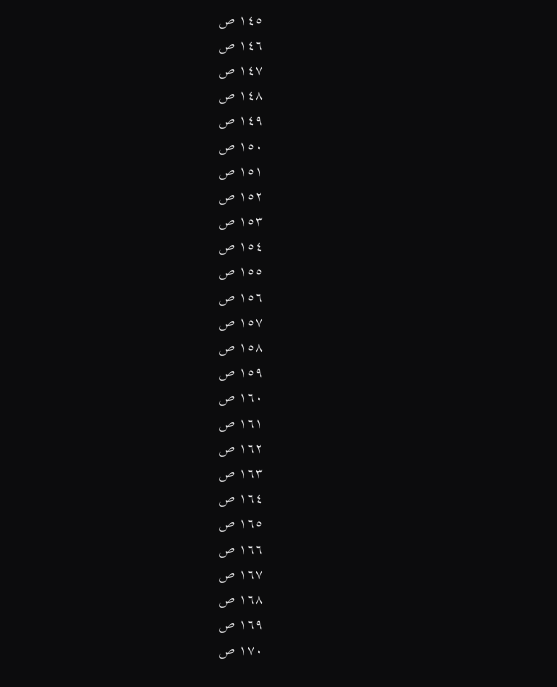١٤٥ ص
١٤٦ ص
١٤٧ ص
١٤٨ ص
١٤٩ ص
١٥٠ ص
١٥١ ص
١٥٢ ص
١٥٣ ص
١٥٤ ص
١٥٥ ص
١٥٦ ص
١٥٧ ص
١٥٨ ص
١٥٩ ص
١٦٠ ص
١٦١ ص
١٦٢ ص
١٦٣ ص
١٦٤ ص
١٦٥ ص
١٦٦ ص
١٦٧ ص
١٦٨ ص
١٦٩ ص
١٧٠ ص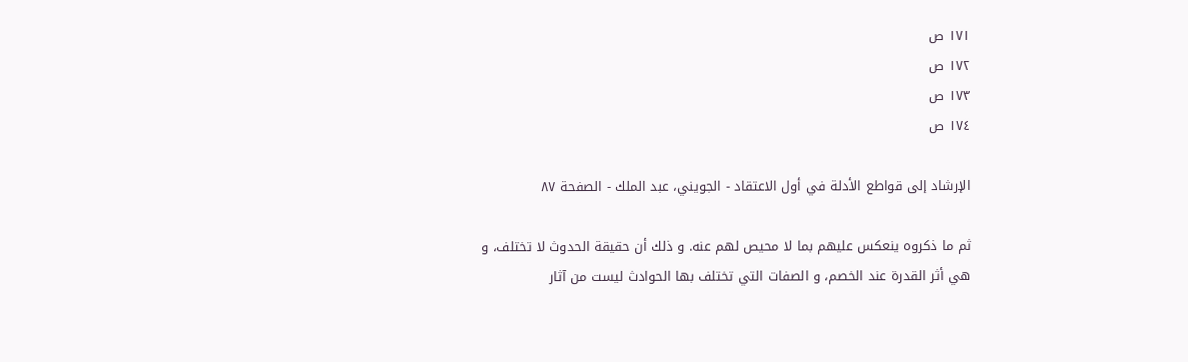١٧١ ص
١٧٢ ص
١٧٣ ص
١٧٤ ص

الإرشاد إلى قواطع الأدلة في أول الاعتقاد - الجویني، عبد الملك - الصفحة ٨٧

ثم ما ذكروه ينعكس عليهم بما لا محيص لهم عنه. و ذلك أن حقيقة الحدوث لا تختلف، و هي أثر القدرة عند الخصم، و الصفات التي تختلف بها الحوادث ليست من آثار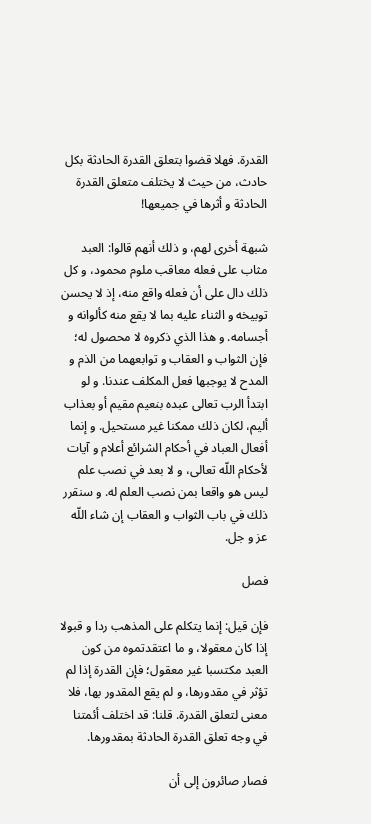القدرة. فهلا قضوا بتعلق القدرة الحادثة بكل حادث، من حيث لا يختلف متعلق القدرة الحادثة و أثرها في جميعها!

شبهة أخرى لهم، و ذلك أنهم قالوا: العبد مثاب على فعله معاقب ملوم محمود، و كل ذلك دال على أن فعله واقع منه، إذ لا يحسن توبيخه و الثناء عليه بما لا يقع منه كألوانه و أجسامه. و هذا الذي ذكروه لا محصول له؛ فإن الثواب و العقاب و توابعهما من الذم و المدح لا يوجبها فعل المكلف عندنا. و لو ابتدأ الرب تعالى عبده بنعيم مقيم أو بعذاب أليم، لكان ذلك ممكنا غير مستحيل. و إنما أفعال العباد في أحكام الشرائع أعلام و آيات لأحكام اللّه تعالى، و لا بعد في نصب علم ليس هو واقعا بمن نصب العلم له. و سنقرر ذلك في باب الثواب و العقاب إن شاء اللّه عز و جل.

فصل‌

فإن قيل: إنما يتكلم على المذهب ردا و قبولا إذا كان معقولا، و ما اعتقدتموه من كون العبد مكتسبا غير معقول؛ فإن القدرة إذا لم تؤثر في مقدورها، و لم يقع المقدور بها، فلا معنى لتعلق القدرة. قلنا: قد اختلف أئمتنا في وجه تعلق القدرة الحادثة بمقدورها.

فصار صائرون إلى أن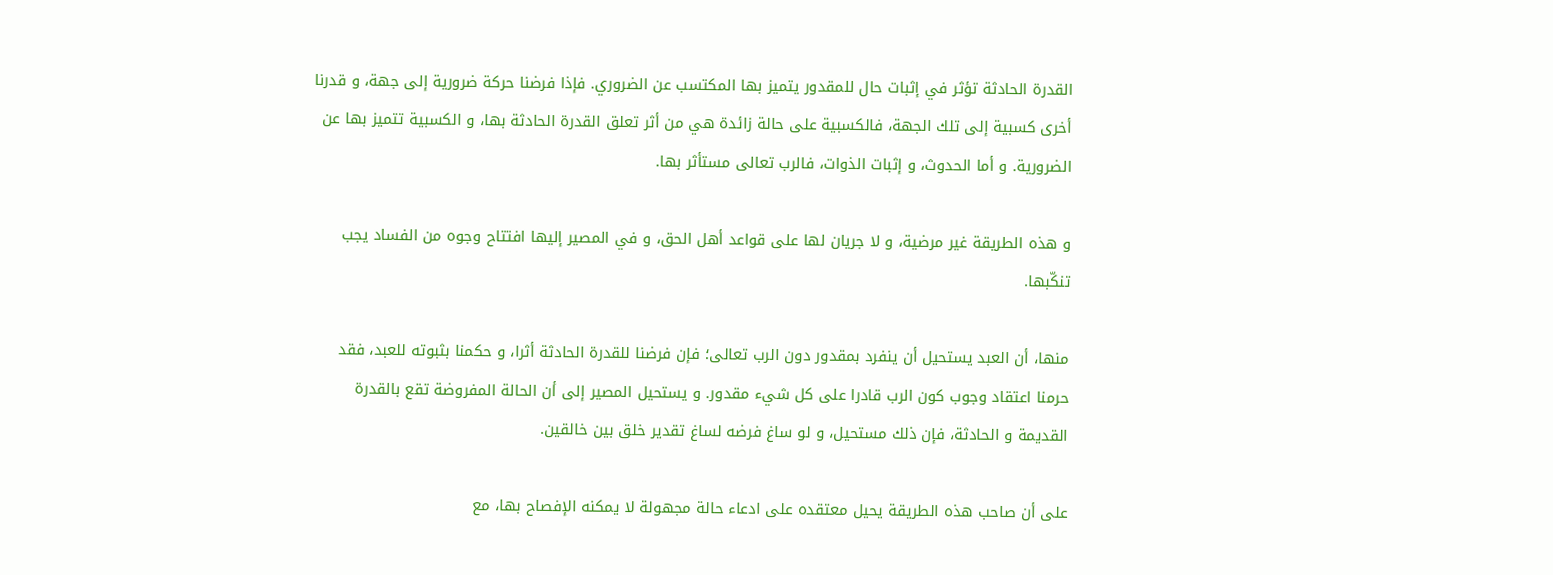القدرة الحادثة تؤثر في إثبات حال للمقدور يتميز بها المكتسب عن الضروري. فإذا فرضنا حركة ضرورية إلى جهة، و قدرنا أخرى كسبية إلى تلك الجهة، فالكسبية على حالة زائدة هي من أثر تعلق القدرة الحادثة بها، و الكسبية تتميز بها عن الضرورية. و أما الحدوث، و إثبات الذوات، فالرب تعالى مستأثر بها.

و هذه الطريقة غير مرضية، و لا جريان لها على قواعد أهل الحق، و في المصير إليها افتتاح وجوه من الفساد يجب تنكّبها.

منها، أن العبد يستحيل أن ينفرد بمقدور دون الرب تعالى؛ فإن فرضنا للقدرة الحادثة أثرا، و حكمنا بثبوته للعبد، فقد حرمنا اعتقاد وجوب كون الرب قادرا على كل شي‌ء مقدور. و يستحيل المصير إلى أن الحالة المفروضة تقع بالقدرة القديمة و الحادثة، فإن ذلك مستحيل، و لو ساغ فرضه لساغ تقدير خلق بين خالقين.

على أن صاحب هذه الطريقة يحيل معتقده على ادعاء حالة مجهولة لا يمكنه الإفصاح بها، مع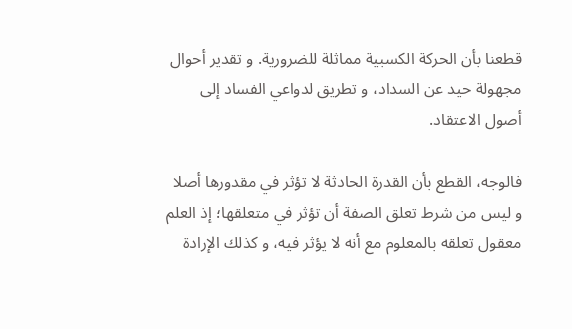قطعنا بأن الحركة الكسبية مماثلة للضرورية. و تقدير أحوال مجهولة حيد عن السداد، و تطريق لدواعي الفساد إلى أصول الاعتقاد.

فالوجه، القطع بأن القدرة الحادثة لا تؤثر في مقدورها أصلا و ليس من شرط تعلق الصفة أن تؤثر في متعلقها؛ إذ العلم معقول تعلقه بالمعلوم مع أنه لا يؤثر فيه، و كذلك الإرادة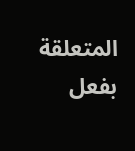المتعلقة بفعل‌